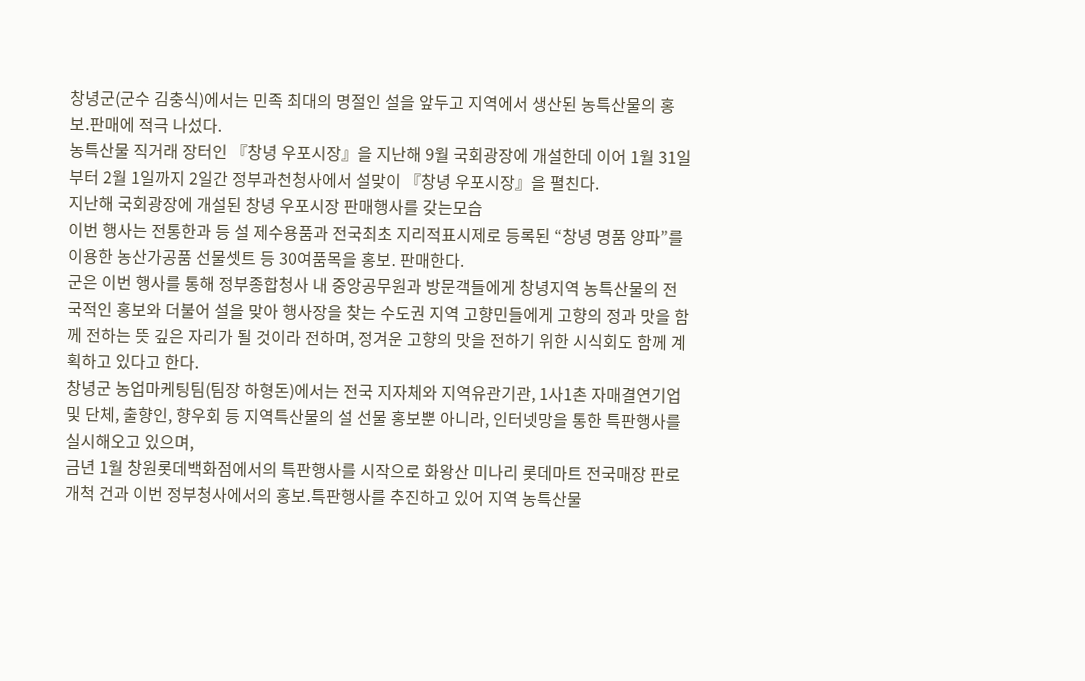창녕군(군수 김충식)에서는 민족 최대의 명절인 설을 앞두고 지역에서 생산된 농특산물의 홍보․판매에 적극 나섰다.
농특산물 직거래 장터인 『창녕 우포시장』을 지난해 9월 국회광장에 개설한데 이어 1월 31일부터 2월 1일까지 2일간 정부과천청사에서 설맞이 『창녕 우포시장』을 펼친다.
지난해 국회광장에 개설된 창녕 우포시장 판매행사를 갖는모습
이번 행사는 전통한과 등 설 제수용품과 전국최초 지리적표시제로 등록된 “창녕 명품 양파”를 이용한 농산가공품 선물셋트 등 30여품목을 홍보․ 판매한다.
군은 이번 행사를 통해 정부종합청사 내 중앙공무원과 방문객들에게 창녕지역 농특산물의 전국적인 홍보와 더불어 설을 맞아 행사장을 찾는 수도권 지역 고향민들에게 고향의 정과 맛을 함께 전하는 뜻 깊은 자리가 될 것이라 전하며, 정겨운 고향의 맛을 전하기 위한 시식회도 함께 계획하고 있다고 한다.
창녕군 농업마케팅팀(팀장 하형돈)에서는 전국 지자체와 지역유관기관, 1사1촌 자매결연기업 및 단체, 출향인, 향우회 등 지역특산물의 설 선물 홍보뿐 아니라, 인터넷망을 통한 특판행사를 실시해오고 있으며,
금년 1월 창원롯데백화점에서의 특판행사를 시작으로 화왕산 미나리 롯데마트 전국매장 판로개척 건과 이번 정부청사에서의 홍보․특판행사를 추진하고 있어 지역 농특산물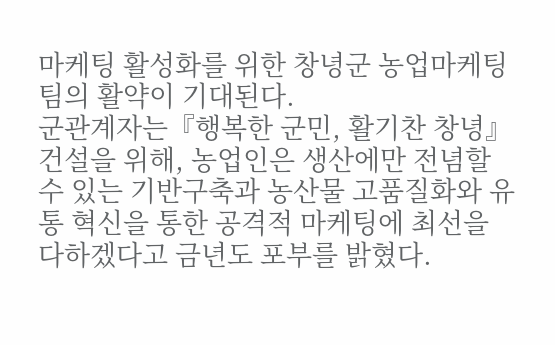마케팅 활성화를 위한 창녕군 농업마케팅팀의 활약이 기대된다.
군관계자는『행복한 군민, 활기찬 창녕』건설을 위해, 농업인은 생산에만 전념할 수 있는 기반구축과 농산물 고품질화와 유통 혁신을 통한 공격적 마케팅에 최선을 다하겠다고 금년도 포부를 밝혔다.